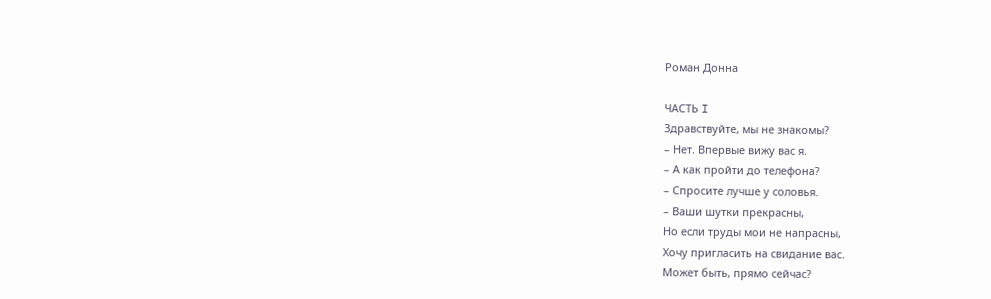Роман Донна

ЧАСТЬ I
Здравствуйте, мы не знакомы?
– Нет. Впервые вижу вас я.
– А как пройти до телефона?
– Спросите лучше у соловья.
– Ваши шутки прекрасны,
Но если труды мои не напрасны,
Хочу пригласить на свидание вас.
Может быть, прямо сейчас?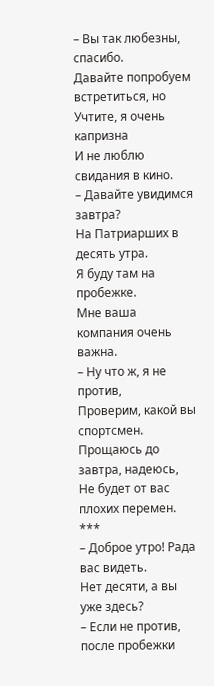– Вы так любезны, спасибо.
Давайте попробуем встретиться, но
Учтите, я очень капризна
И не люблю свидания в кино.
– Давайте увидимся завтра?
На Патриарших в десять утра.
Я буду там на пробежке.
Мне ваша компания очень важна.
– Ну что ж, я не против,
Проверим, какой вы спортсмен.
Прощаюсь до завтра, надеюсь,
Не будет от вас плохих перемен.
***
– Доброе утро! Рада вас видеть.
Нет десяти, а вы уже здесь?
– Если не против, после пробежки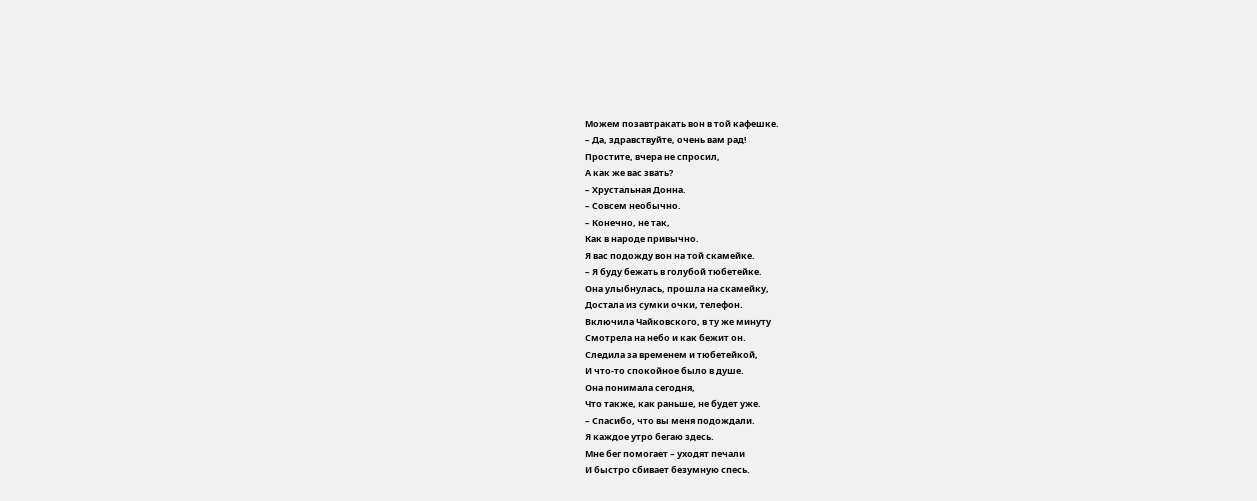Можем позавтракать вон в той кафешке.
– Да, здравствуйте, очень вам рад!
Простите, вчера не спросил,
А как же вас звать?
– Хрустальная Донна.
– Совсем необычно.
– Конечно, не так,
Как в народе привычно.
Я вас подожду вон на той скамейке.
– Я буду бежать в голубой тюбетейке.
Она улыбнулась, прошла на скамейку,
Достала из сумки очки, телефон.
Включила Чайковского, в ту же минуту
Смотрела на небо и как бежит он.
Следила за временем и тюбетейкой,
И что-то спокойное было в душе.
Она понимала сегодня,
Что также, как раньше, не будет уже.
– Спасибо, что вы меня подождали.
Я каждое утро бегаю здесь.
Мне бег помогает – уходят печали
И быстро сбивает безумную спесь.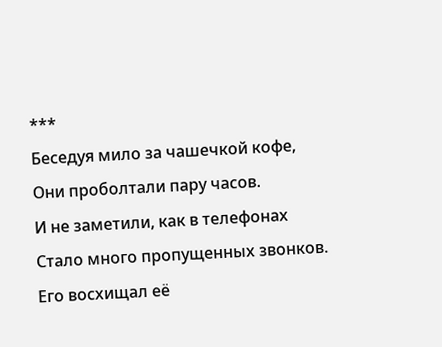***
Беседуя мило за чашечкой кофе,
Они проболтали пару часов.
И не заметили, как в телефонах
Стало много пропущенных звонков.
Его восхищал её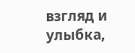взгляд и улыбка,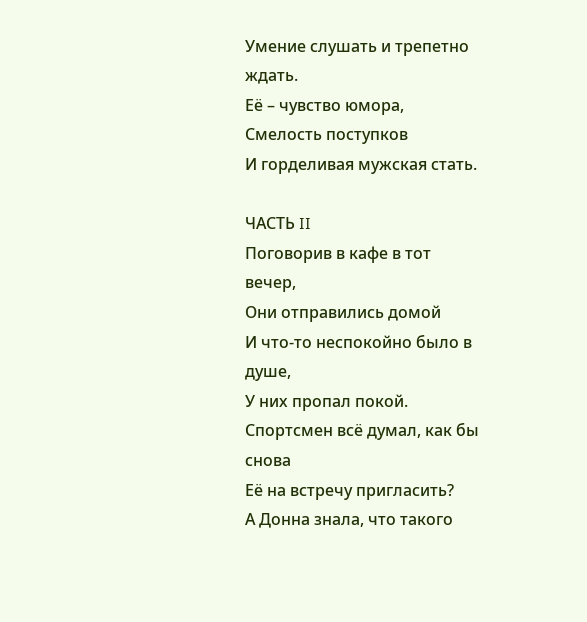Умение слушать и трепетно ждать.
Её – чувство юмора, Смелость поступков
И горделивая мужская стать.

ЧАСТЬ II
Поговорив в кафе в тот вечер,
Они отправились домой
И что-то неспокойно было в душе,
У них пропал покой.
Спортсмен всё думал, как бы снова
Её на встречу пригласить?
А Донна знала, что такого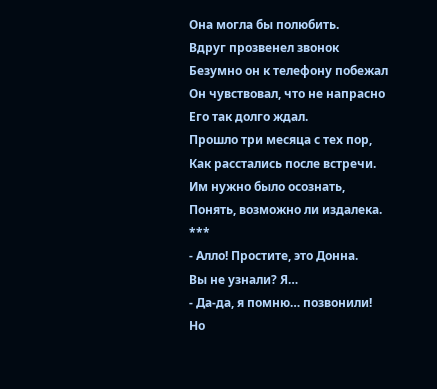Она могла бы полюбить.
Вдруг прозвенел звонок
Безумно он к телефону побежал
Он чувствовал, что не напрасно
Его так долго ждал.
Прошло три месяца с тех пор,
Как расстались после встречи.
Им нужно было осознать,
Понять, возможно ли издалека.
***
- Алло! Простите, это Донна.
Вы не узнали? Я…
- Да-да, я помню… позвонили!
Но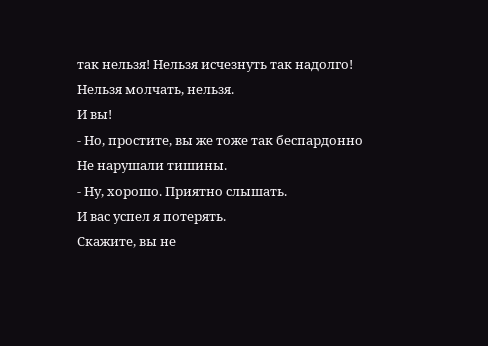так нельзя! Нельзя исчезнуть так надолго!
Нельзя молчать, нельзя.
И вы!
- Но, простите, вы же тоже так беспардонно
Не нарушали тишины.
- Ну, хорошо. Приятно слышать.
И вас успел я потерять.
Скажите, вы не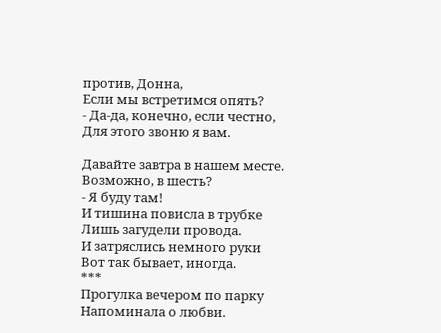против, Донна,
Если мы встретимся опять?
- Да-да, конечно, если честно,
Для этого звоню я вам.

Давайте завтра в нашем месте.
Возможно, в шесть?
- Я буду там!
И тишина повисла в трубке
Лишь загудели провода.
И затряслись немного руки
Вот так бывает, иногда.
***
Прогулка вечером по парку
Напоминала о любви.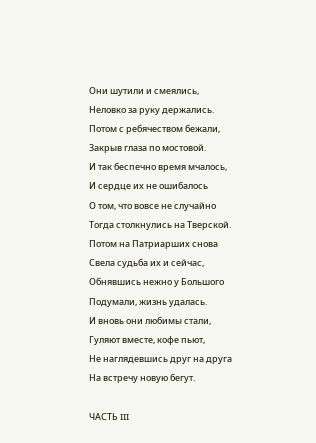Они шутили и смеялись,
Неловко за руку держались.
Потом с ребячеством бежали,
Закрыв глаза по мостовой.
И так беспечно время мчалось,
И сердце их не ошибалось
О том, что вовсе не случайно
Тогда столкнулись на Тверской.
Потом на Патриарших снова
Свела судьба их и сейчас,
Обнявшись нежно у Большого
Подумали, жизнь удалась.
И вновь они любимы стали,
Гуляют вместе, кофе пьют,
Не наглядевшись друг на друга
На встречу новую бегут.

ЧАСТЬ III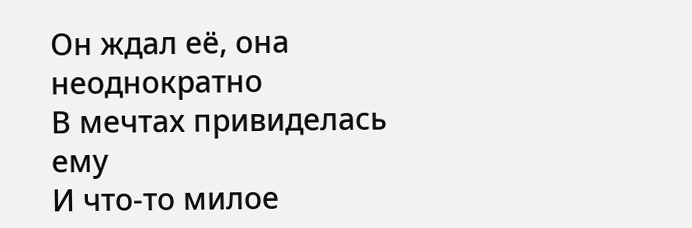Он ждал её, она неоднократно
В мечтах привиделась ему
И что-то милое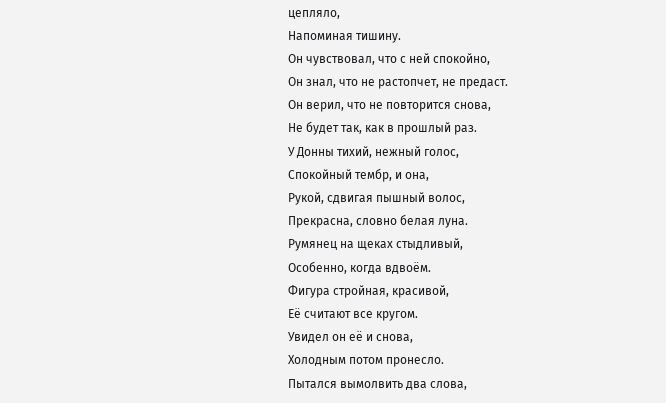цепляло,
Напоминая тишину.
Он чувствовал, что с ней спокойно,
Он знал, что не растопчет, не предаст.
Он верил, что не повторится снова,
Не будет так, как в прошлый раз.
У Донны тихий, нежный голос,
Спокойный тембр, и она,
Рукой, сдвигая пышный волос,
Прекрасна, словно белая луна.
Румянец на щеках стыдливый,
Особенно, когда вдвоём.
Фигура стройная, красивой,
Её считают все кругом.
Увидел он её и снова,
Холодным потом пронесло.
Пытался вымолвить два слова,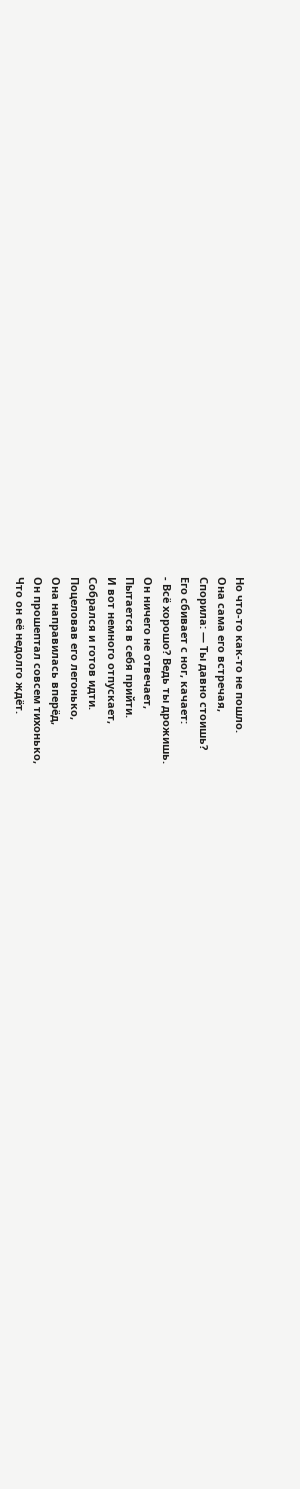Но что-то как-то не пошло.
Она сама его встречая,
Спорила: — Ты давно стоишь?
Его сбивает с ног, качает:
- Всё хорошо? Ведь ты дрожишь.
Он ничего не отвечает,
Пытается в себя прийти.
И вот немного отпускает,
Собрался и готов идти.
Поцеловав его легонько,
Она направилась вперёд,
Он прошептал совсем тихонько,
Что он её недолго ждёт.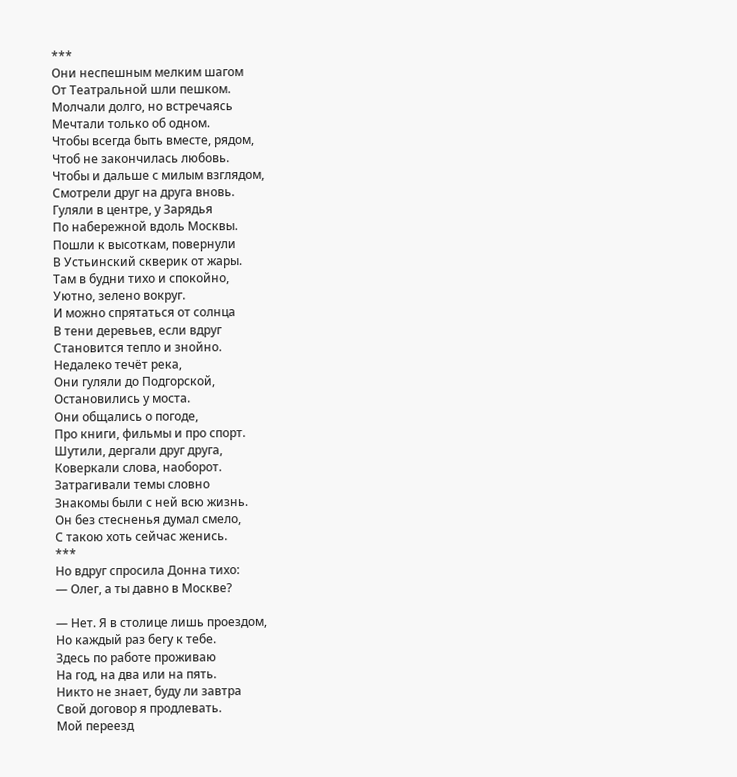***
Они неспешным мелким шагом
От Театральной шли пешком.
Молчали долго, но встречаясь
Мечтали только об одном.
Чтобы всегда быть вместе, рядом,
Чтоб не закончилась любовь.
Чтобы и дальше с милым взглядом,
Смотрели друг на друга вновь.
Гуляли в центре, у Зарядья
По набережной вдоль Москвы.
Пошли к высоткам, повернули
В Устьинский скверик от жары.
Там в будни тихо и спокойно,
Уютно, зелено вокруг.
И можно спрятаться от солнца
В тени деревьев, если вдруг
Становится тепло и знойно.
Недалеко течёт река,
Они гуляли до Подгорской,
Остановились у моста.
Они общались о погоде,
Про книги, фильмы и про спорт.
Шутили, дергали друг друга,
Коверкали слова, наоборот.
Затрагивали темы словно
Знакомы были с ней всю жизнь.
Он без стесненья думал смело,
С такою хоть сейчас женись.
***
Но вдруг спросила Донна тихо:
— Олег, а ты давно в Москве?

— Нет. Я в столице лишь проездом,
Но каждый раз бегу к тебе.
Здесь по работе проживаю
На год, на два или на пять.
Никто не знает, буду ли завтра
Свой договор я продлевать.
Мой переезд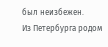был неизбежен.
Из Петербурга родом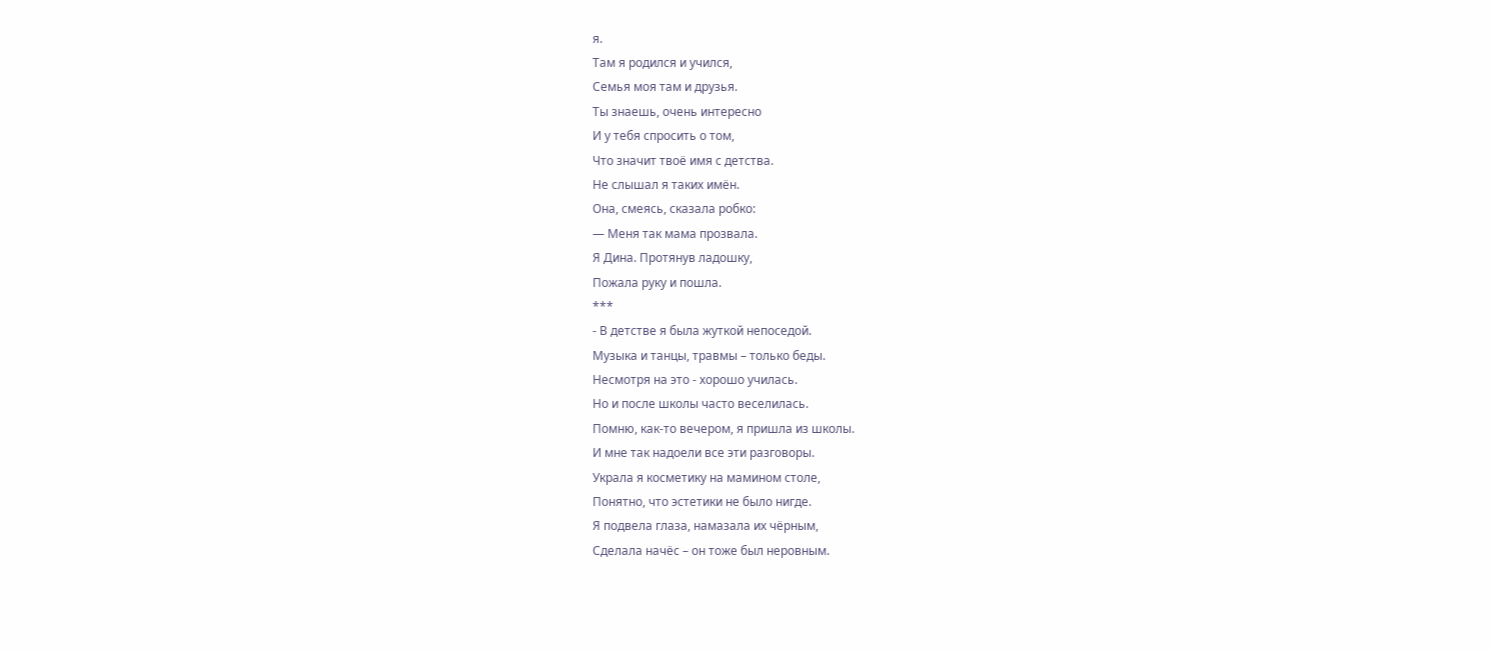я.
Там я родился и учился,
Семья моя там и друзья.
Ты знаешь, очень интересно
И у тебя спросить о том,
Что значит твоё имя с детства.
Не слышал я таких имён.
Она, смеясь, сказала робко:
— Меня так мама прозвала.
Я Дина. Протянув ладошку,
Пожала руку и пошла.
***
- В детстве я была жуткой непоседой.
Музыка и танцы, травмы – только беды.
Несмотря на это - хорошо училась.
Но и после школы часто веселилась.
Помню, как-то вечером, я пришла из школы.
И мне так надоели все эти разговоры.
Украла я косметику на мамином столе,
Понятно, что эстетики не было нигде.
Я подвела глаза, намазала их чёрным,
Сделала начёс – он тоже был неровным.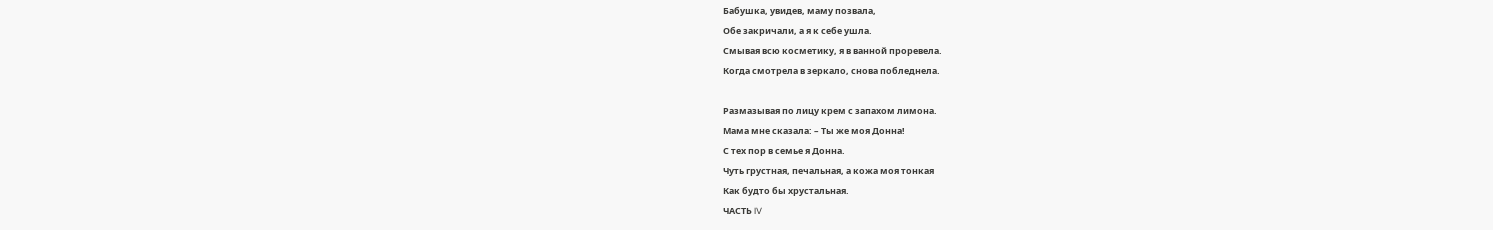Бабушка, увидев, маму позвала,
Обе закричали, а я к себе ушла.
Смывая всю косметику, я в ванной проревела.
Когда смотрела в зеркало, снова побледнела.

Размазывая по лицу крем с запахом лимона.
Мама мне сказала: – Ты же моя Донна!
С тех пор в семье я Донна.
Чуть грустная, печальная, а кожа моя тонкая
Как будто бы хрустальная.
ЧАСТЬ IV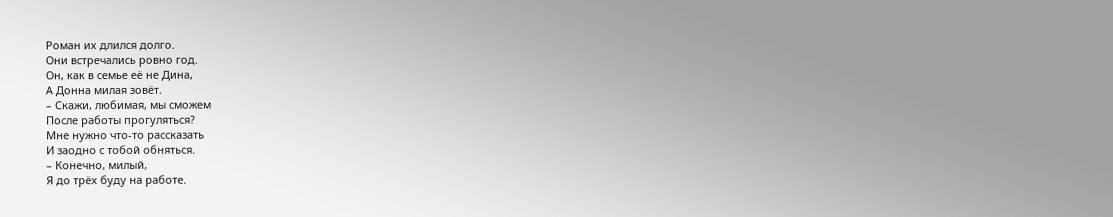Роман их длился долго.
Они встречались ровно год.
Он, как в семье её не Дина,
А Донна милая зовёт.
– Скажи, любимая, мы сможем
После работы прогуляться?
Мне нужно что-то рассказать
И заодно с тобой обняться.
– Конечно, милый,
Я до трёх буду на работе.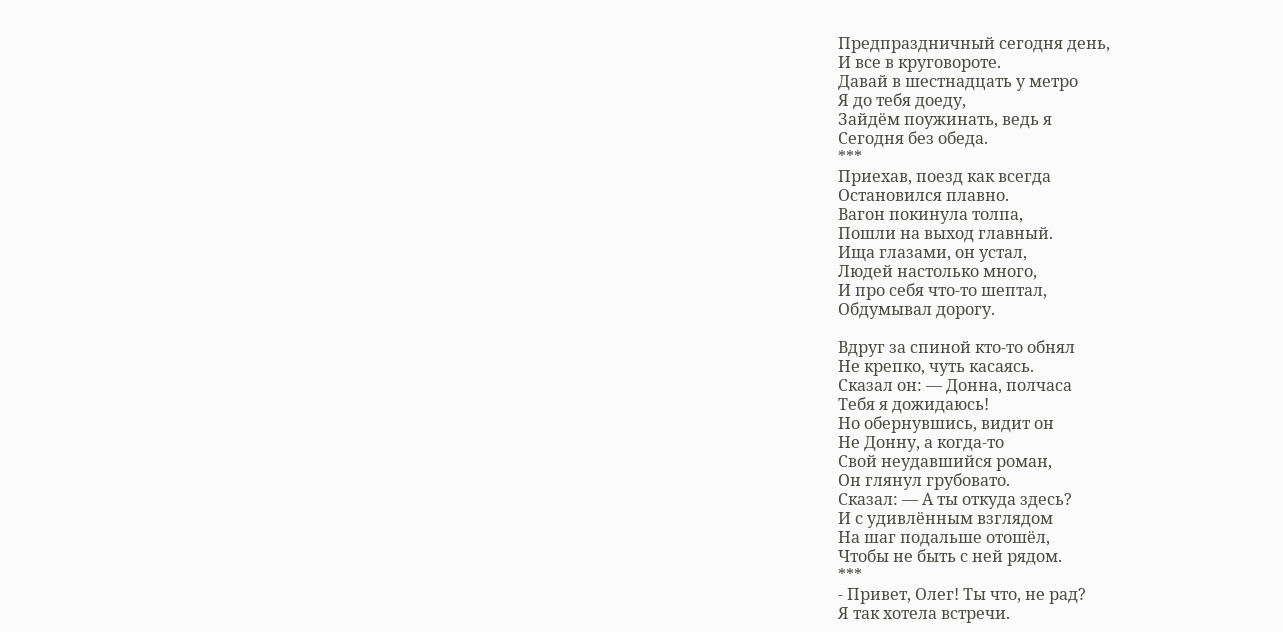Предпраздничный сегодня день,
И все в круговороте.
Давай в шестнадцать у метро
Я до тебя доеду,
Зайдём поужинать, ведь я
Сегодня без обеда.
***
Приехав, поезд как всегда
Остановился плавно.
Вагон покинула толпа,
Пошли на выход главный.
Ища глазами, он устал,
Людей настолько много,
И про себя что-то шептал,
Обдумывал дорогу.

Вдруг за спиной кто-то обнял
Не крепко, чуть касаясь.
Сказал он: — Донна, полчаса
Тебя я дожидаюсь!
Но обернувшись, видит он
Не Донну, а когда-то
Свой неудавшийся роман,
Он глянул грубовато.
Сказал: — А ты откуда здесь?
И с удивлённым взглядом
На шаг подальше отошёл,
Чтобы не быть с ней рядом.
***
- Привет, Олег! Ты что, не рад?
Я так хотела встречи.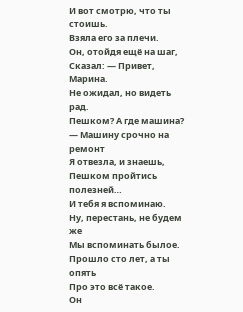И вот смотрю, что ты стоишь.
Взяла его за плечи.
Он, отойдя ещё на шаг,
Сказал: — Привет, Марина.
Не ожидал, но видеть рад.
Пешком? А где машина?
— Машину срочно на ремонт
Я отвезла, и знаешь,
Пешком пройтись полезней…
И тебя я вспоминаю.
Ну, перестань, не будем же
Мы вспоминать былое.
Прошло сто лет, а ты опять
Про это всё такое.
Он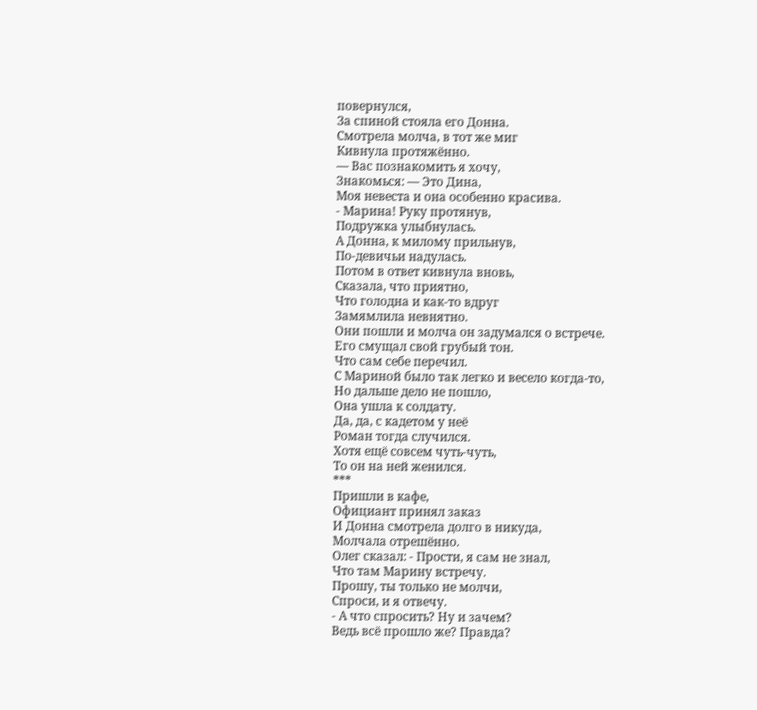повернулся,
За спиной стояла его Донна.
Смотрела молча, в тот же миг
Кивнула протяжённо.
— Вас познакомить я хочу,
Знакомься: — Это Дина,
Моя невеста и она особенно красива.
- Марина! Руку протянув,
Подружка улыбнулась.
А Донна, к милому прильнув,
По-девичьи надулась.
Потом в ответ кивнула вновь,
Сказала, что приятно,
Что голодна и как-то вдруг
Замямлила невнятно.
Они пошли и молча он задумался о встрече.
Его смущал свой грубый тон.
Что сам себе перечил.
С Мариной было так легко и весело когда-то,
Но дальше дело не пошло,
Она ушла к солдату.
Да, да, с кадетом у неё
Роман тогда случился.
Хотя ещё совсем чуть-чуть,
То он на ней женился.
***
Пришли в кафе,
Официант принял заказ
И Донна смотрела долго в никуда,
Молчала отрешённо.
Олег сказал: - Прости, я сам не знал,
Что там Марину встречу.
Прошу, ты только не молчи,
Спроси, и я отвечу.
- А что спросить? Ну и зачем?
Ведь всё прошло же? Правда?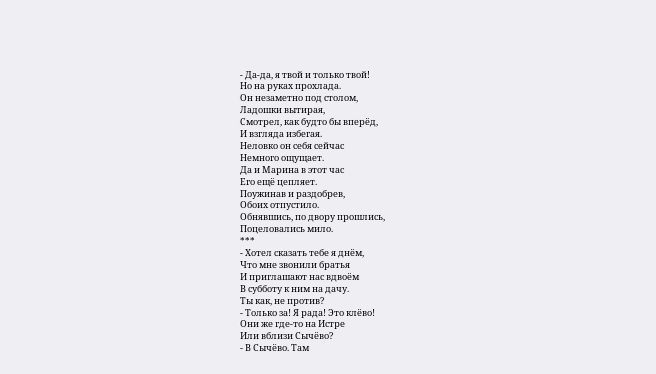- Да-да, я твой и только твой!
Но на руках прохлада.
Он незаметно под столом,
Ладошки вытирая,
Смотрел, как будто бы вперёд,
И взгляда избегая.
Неловко он себя сейчас
Немного ощущает.
Да и Марина в этот час
Его ещё цепляет.
Поужинав и раздобрев,
Обоих отпустило.
Обнявшись, по двору прошлись,
Поцеловались мило.
***
- Хотел сказать тебе я днём,
Что мне звонили братья
И приглашают нас вдвоём
В субботу к ним на дачу.
Ты как, не против?
- Только за! Я рада! Это клёво!
Они же где-то на Истре
Или вблизи Сычёво?
- В Сычёво. Там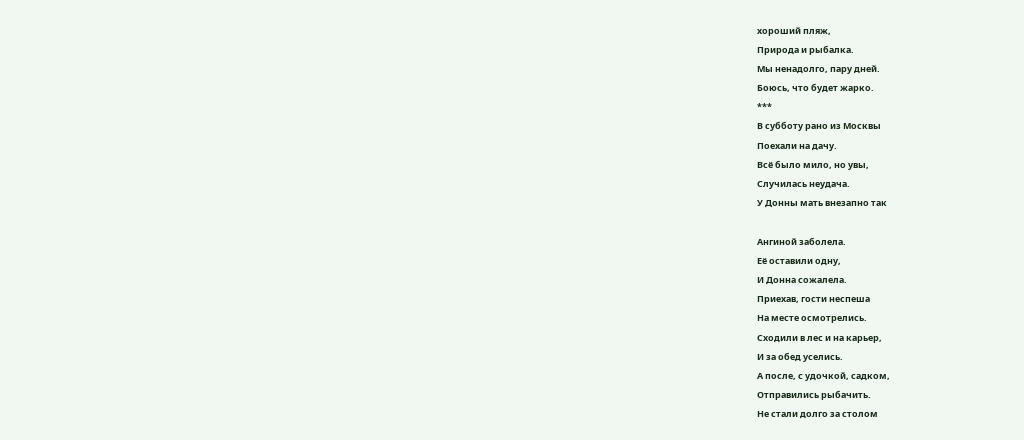хороший пляж,
Природа и рыбалка.
Мы ненадолго, пару дней.
Боюсь, что будет жарко.
***
В субботу рано из Москвы
Поехали на дачу.
Всё было мило, но увы,
Случилась неудача.
У Донны мать внезапно так

Ангиной заболела.
Её оставили одну,
И Донна сожалела.
Приехав, гости неспеша
На месте осмотрелись.
Сходили в лес и на карьер,
И за обед уселись.
А после, с удочкой, садком,
Отправились рыбачить.
Не стали долго за столом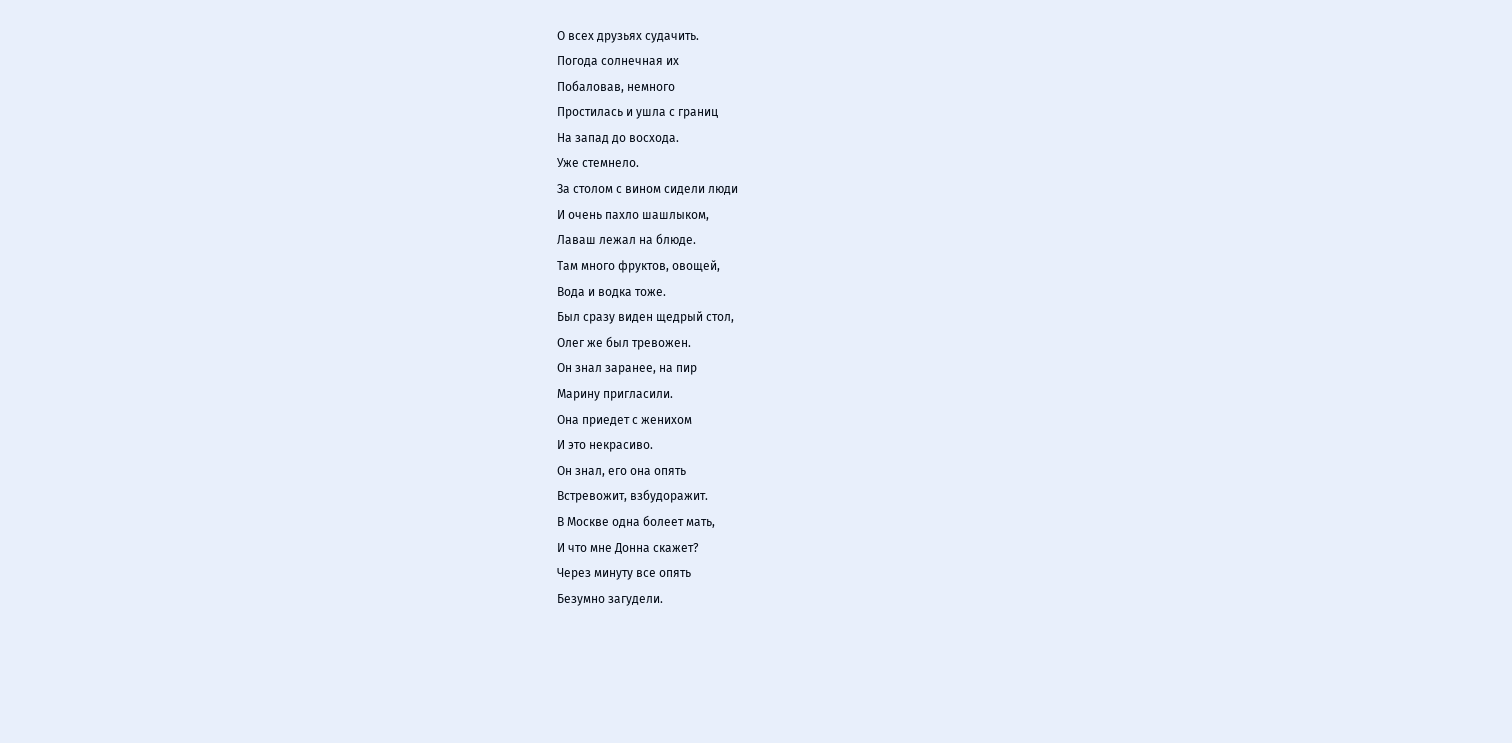О всех друзьях судачить.
Погода солнечная их
Побаловав, немного
Простилась и ушла с границ
На запад до восхода.
Уже стемнело.
За столом с вином сидели люди
И очень пахло шашлыком,
Лаваш лежал на блюде.
Там много фруктов, овощей,
Вода и водка тоже.
Был сразу виден щедрый стол,
Олег же был тревожен.
Он знал заранее, на пир
Марину пригласили.
Она приедет с женихом
И это некрасиво.
Он знал, его она опять
Встревожит, взбудоражит.
В Москве одна болеет мать,
И что мне Донна скажет?
Через минуту все опять
Безумно загудели.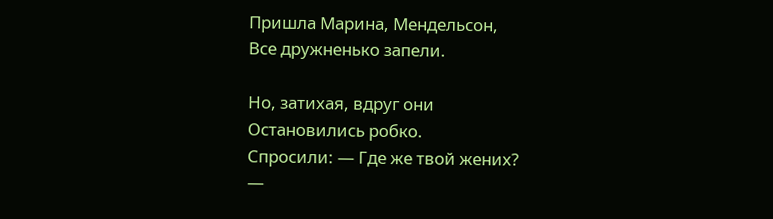Пришла Марина, Мендельсон,
Все дружненько запели.

Но, затихая, вдруг они
Остановились робко.
Спросили: — Где же твой жених?
—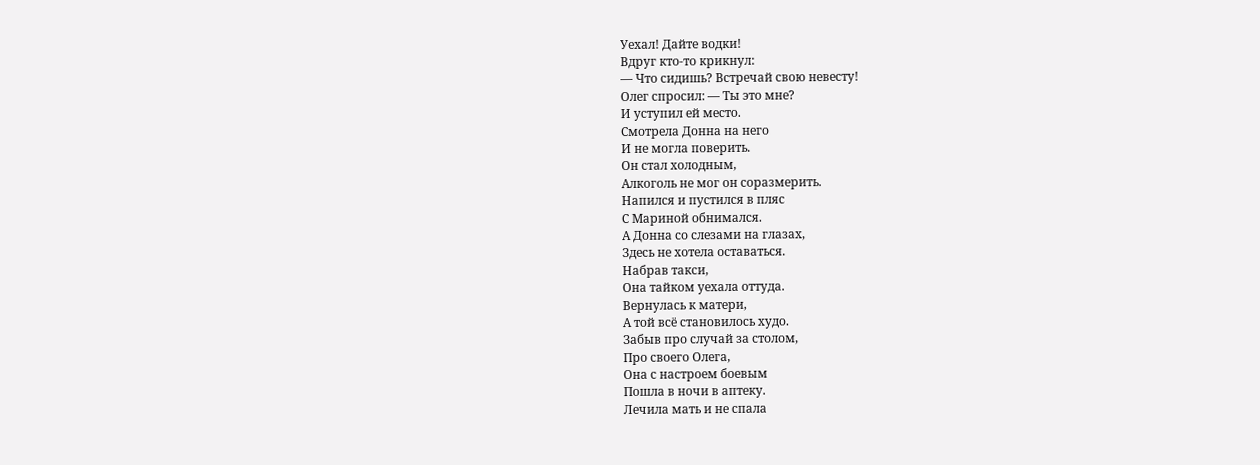Уехал! Дайте водки!
Вдруг кто-то крикнул:
— Что сидишь? Встречай свою невесту!
Олег спросил: — Ты это мне?
И уступил ей место.
Смотрела Донна на него
И не могла поверить.
Он стал холодным,
Алкоголь не мог он соразмерить.
Напился и пустился в пляс
С Мариной обнимался.
А Донна со слезами на глазах,
Здесь не хотела оставаться.
Набрав такси,
Она тайком уехала оттуда.
Вернулась к матери,
А той всё становилось худо.
Забыв про случай за столом,
Про своего Олега,
Она с настроем боевым
Пошла в ночи в аптеку.
Лечила мать и не спала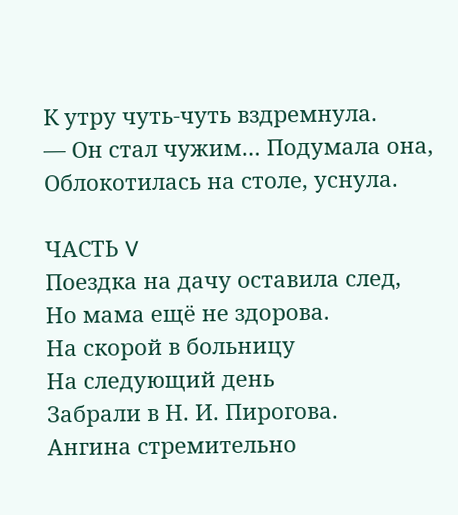К утру чуть-чуть вздремнула.
— Он стал чужим… Подумала она,
Облокотилась на столе, уснула.

ЧАСТЬ V
Поездка на дачу оставила след,
Но мама ещё не здорова.
На скорой в больницу
На следующий день
Забрали в Н. И. Пирогова.
Ангина стремительно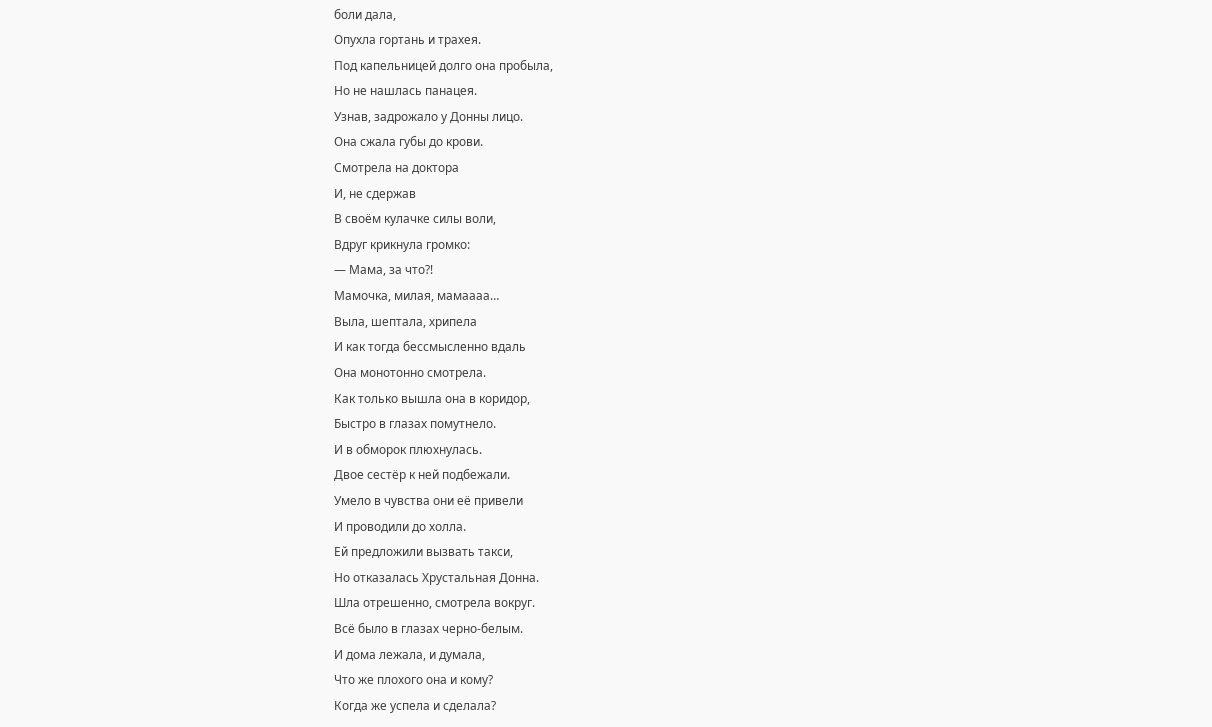боли дала,
Опухла гортань и трахея.
Под капельницей долго она пробыла,
Но не нашлась панацея.
Узнав, задрожало у Донны лицо.
Она сжала губы до крови.
Смотрела на доктора
И, не сдержав
В своём кулачке силы воли,
Вдруг крикнула громко:
— Мама, за что?!
Мамочка, милая, мамаааа…
Выла, шептала, хрипела
И как тогда бессмысленно вдаль
Она монотонно смотрела.
Как только вышла она в коридор,
Быстро в глазах помутнело.
И в обморок плюхнулась.
Двое сестёр к ней подбежали.
Умело в чувства они её привели
И проводили до холла.
Ей предложили вызвать такси,
Но отказалась Хрустальная Донна.
Шла отрешенно, смотрела вокруг.
Всё было в глазах черно-белым.
И дома лежала, и думала,
Что же плохого она и кому?
Когда же успела и сделала?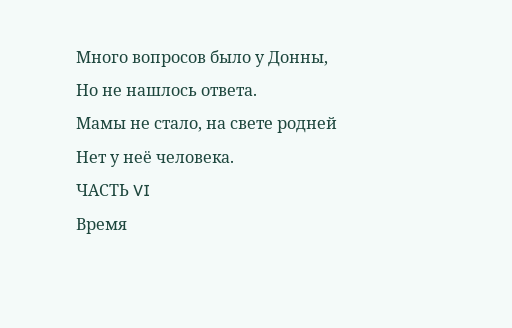Много вопросов было у Донны,
Но не нашлось ответа.
Мамы не стало, на свете родней
Нет у неё человека.
ЧАСТЬ VI
Время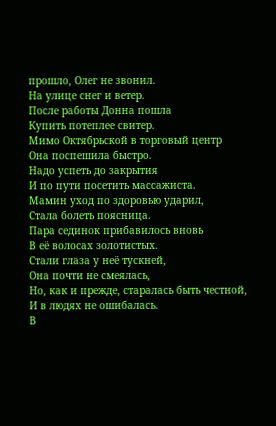прошло, Олег не звонил.
На улице снег и ветер.
После работы Донна пошла
Купить потеплее свитер.
Мимо Октябрьской в торговый центр
Она поспешила быстро.
Надо успеть до закрытия
И по пути посетить массажиста.
Мамин уход по здоровью ударил,
Стала болеть поясница.
Пара сединок прибавилось вновь
В её волосах золотистых.
Стали глаза у неё тускней,
Она почти не смеялась,
Но, как и прежде, старалась быть честной,
И в людях не ошибалась.
В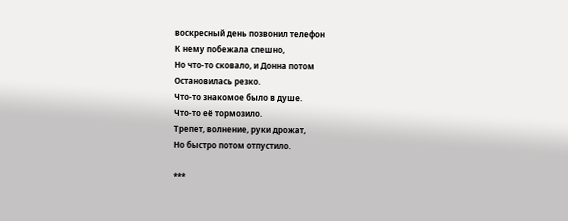воскресный день позвонил телефон
К нему побежала спешно,
Но что-то сковало, и Донна потом
Остановилась резко.
Что-то знакомое было в душе.
Что-то её тормозило.
Трепет, волнение, руки дрожат,
Но быстро потом отпустило.

***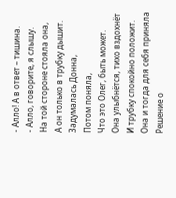- Алло! А в ответ – тишина.
- Алло, говорите, я слышу.
На той стороне стояла она,
А он только в трубку дышит.
Задумалась Донна,
Потом поняла,
Что это Олег, быть может.
Она улыбнётся, тихо вздохнёт
И трубку спокойно положит.
Она и тогда для себя приняла
Решение о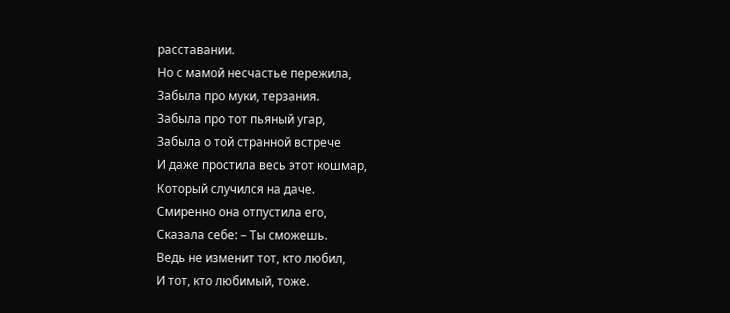расставании.
Но с мамой несчастье пережила,
Забыла про муки, терзания.
Забыла про тот пьяный угар,
Забыла о той странной встрече
И даже простила весь этот кошмар,
Который случился на даче.
Смиренно она отпустила его,
Сказала себе: – Ты сможешь.
Ведь не изменит тот, кто любил,
И тот, кто любимый, тоже.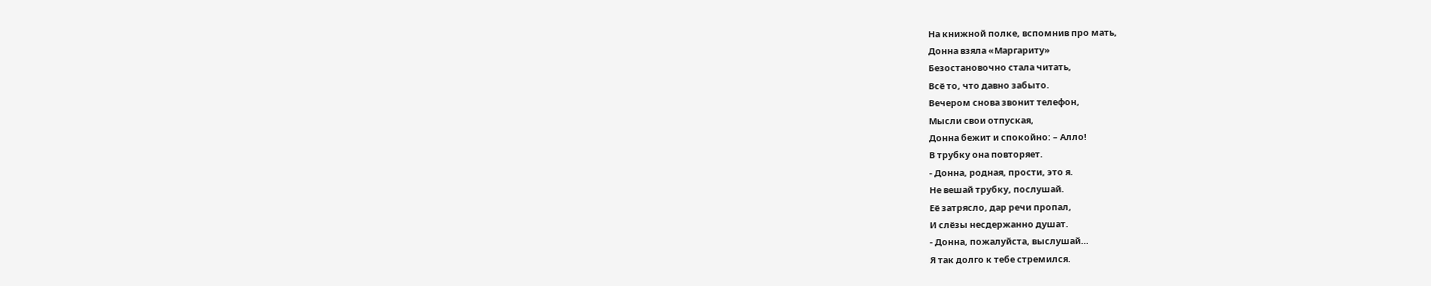На книжной полке, вспомнив про мать,
Донна взяла «Маргариту»
Безостановочно стала читать,
Всё то, что давно забыто.
Вечером снова звонит телефон,
Мысли свои отпуская,
Донна бежит и спокойно: – Алло!
В трубку она повторяет.
- Донна, родная, прости, это я.
Не вешай трубку, послушай.
Её затрясло, дар речи пропал,
И слёзы несдержанно душат.
- Донна, пожалуйста, выслушай…
Я так долго к тебе стремился.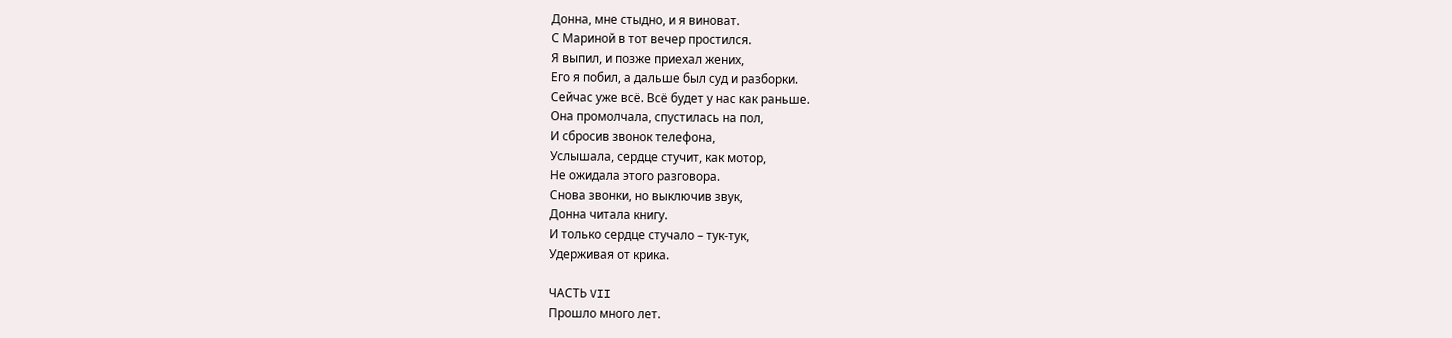Донна, мне стыдно, и я виноват.
С Мариной в тот вечер простился.
Я выпил, и позже приехал жених,
Его я побил, а дальше был суд и разборки.
Сейчас уже всё. Всё будет у нас как раньше.
Она промолчала, спустилась на пол,
И сбросив звонок телефона,
Услышала, сердце стучит, как мотор,
Не ожидала этого разговора.
Снова звонки, но выключив звук,
Донна читала книгу.
И только сердце стучало – тук-тук,
Удерживая от крика.

ЧАСТЬ VII
Прошло много лет.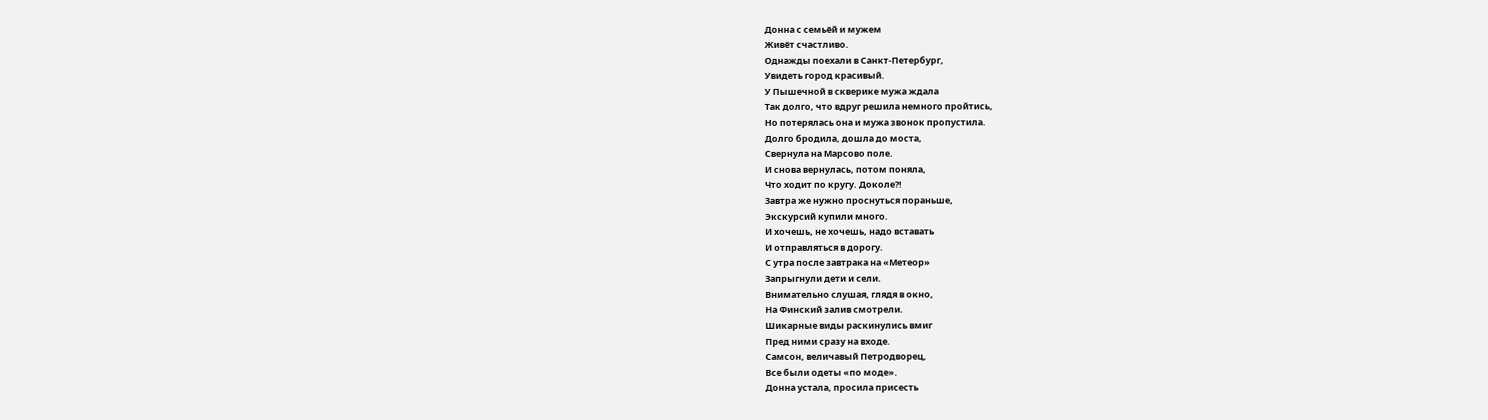Донна с семьёй и мужем
Живёт счастливо.
Однажды поехали в Санкт-Петербург,
Увидеть город красивый.
У Пышечной в скверике мужа ждала
Так долго, что вдруг решила немного пройтись,
Но потерялась она и мужа звонок пропустила.
Долго бродила, дошла до моста,
Свернула на Марсово поле.
И снова вернулась, потом поняла,
Что ходит по кругу. Доколе?!
Завтра же нужно проснуться пораньше,
Экскурсий купили много.
И хочешь, не хочешь, надо вставать
И отправляться в дорогу.
С утра после завтрака на «Метеор»
Запрыгнули дети и сели.
Внимательно слушая, глядя в окно,
На Финский залив смотрели.
Шикарные виды раскинулись вмиг
Пред ними сразу на входе.
Самсон, величавый Петродворец,
Все были одеты «по моде».
Донна устала, просила присесть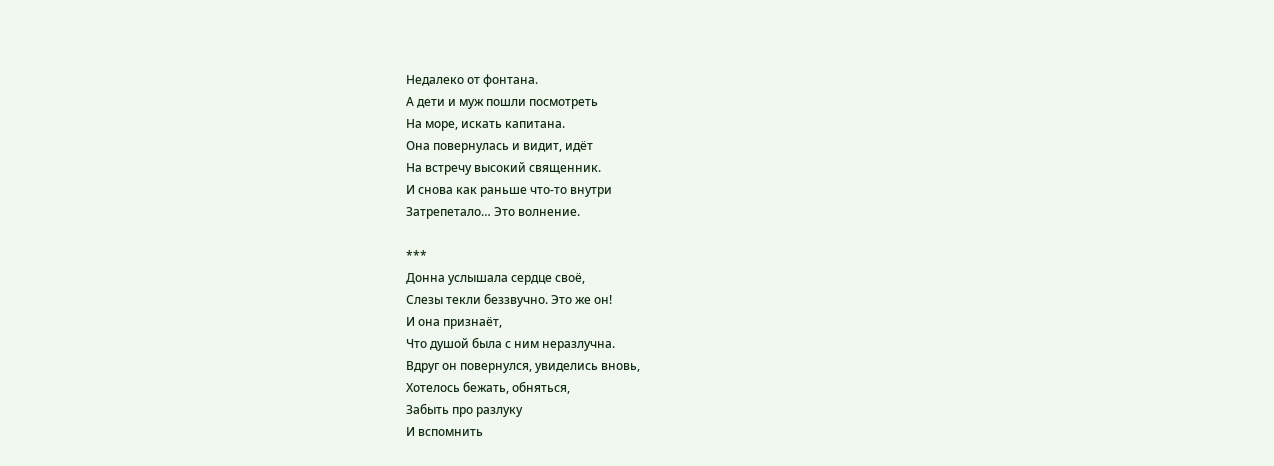Недалеко от фонтана.
А дети и муж пошли посмотреть
На море, искать капитана.
Она повернулась и видит, идёт
На встречу высокий священник.
И снова как раньше что-то внутри
Затрепетало… Это волнение.

***
Донна услышала сердце своё,
Слезы текли беззвучно. Это же он!
И она признаёт,
Что душой была с ним неразлучна.
Вдруг он повернулся, увиделись вновь,
Хотелось бежать, обняться,
Забыть про разлуку
И вспомнить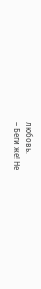любовь.
– Беги же! Не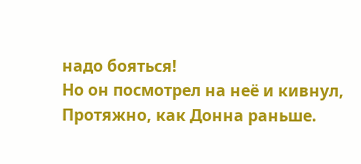надо бояться!
Но он посмотрел на неё и кивнул,
Протяжно, как Донна раньше.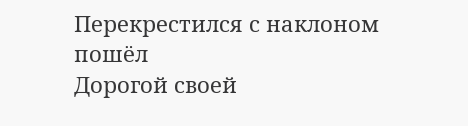Перекрестился с наклоном пошёл
Дорогой своей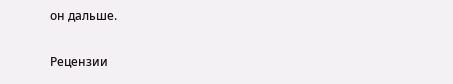он дальше.


Рецензии